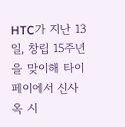HTC가 지난 13일, 창립 15주년을 맞이해 타이페이에서 신사옥 시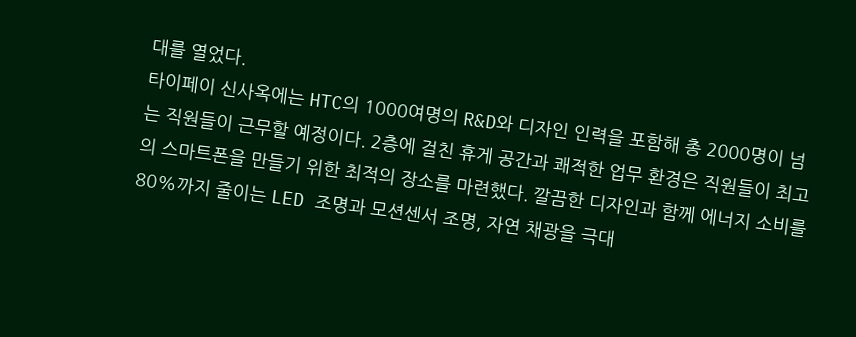대를 열었다.
타이페이 신사옥에는 HTC의 1000여명의 R&D와 디자인 인력을 포함해 총 2000명이 넘는 직원들이 근무할 예정이다. 2층에 걸친 휴게 공간과 쾌적한 업무 환경은 직원들이 최고의 스마트폰을 만들기 위한 최적의 장소를 마련했다. 깔끔한 디자인과 함께 에너지 소비를 80%까지 줄이는 LED 조명과 모션센서 조명, 자연 채광을 극대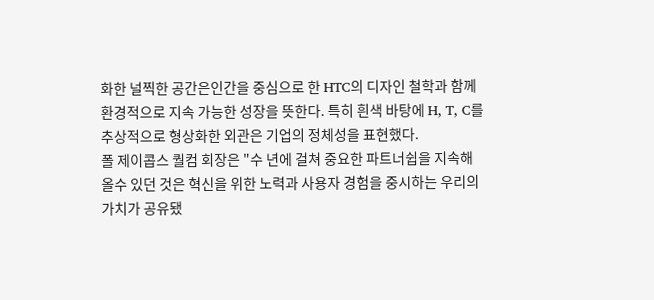화한 널찍한 공간은인간을 중심으로 한 HTC의 디자인 철학과 함께 환경적으로 지속 가능한 성장을 뜻한다. 특히 흰색 바탕에 H, T, C를 추상적으로 형상화한 외관은 기업의 정체성을 표현했다.
폴 제이콥스 퀄컴 회장은 "수 년에 걸쳐 중요한 파트너쉽을 지속해 올수 있던 것은 혁신을 위한 노력과 사용자 경험을 중시하는 우리의 가치가 공유됐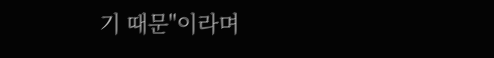기 때문"이라며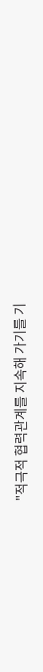"적극적 협력관계를 지속해 가기를 기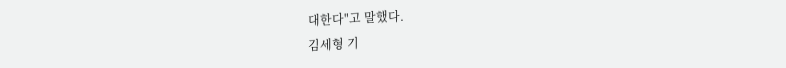대한다"고 말했다.
김세형 기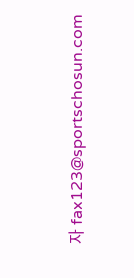자 fax123@sportschosun.com